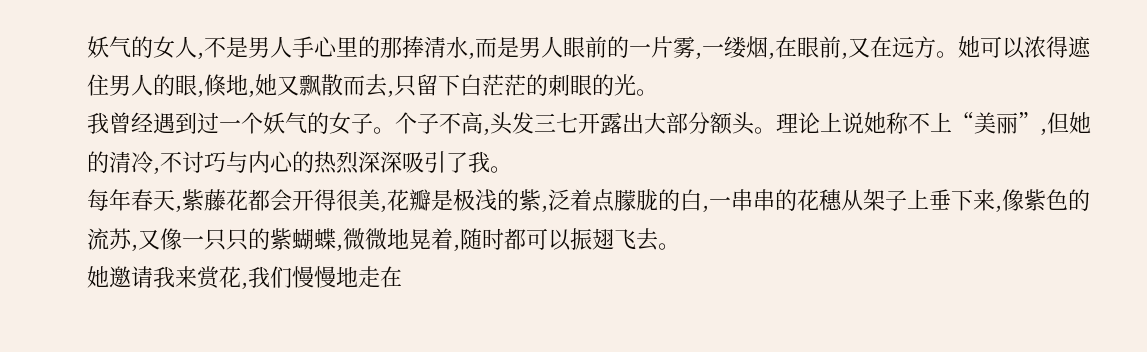妖气的女人,不是男人手心里的那捧清水,而是男人眼前的一片雾,一缕烟,在眼前,又在远方。她可以浓得遮住男人的眼,倏地,她又飘散而去,只留下白茫茫的刺眼的光。
我曾经遇到过一个妖气的女子。个子不高,头发三七开露出大部分额头。理论上说她称不上“美丽”,但她的清冷,不讨巧与内心的热烈深深吸引了我。
每年春天,紫藤花都会开得很美,花瓣是极浅的紫,泛着点朦胧的白,一串串的花穗从架子上垂下来,像紫色的流苏,又像一只只的紫蝴蝶,微微地晃着,随时都可以振翅飞去。
她邀请我来赏花,我们慢慢地走在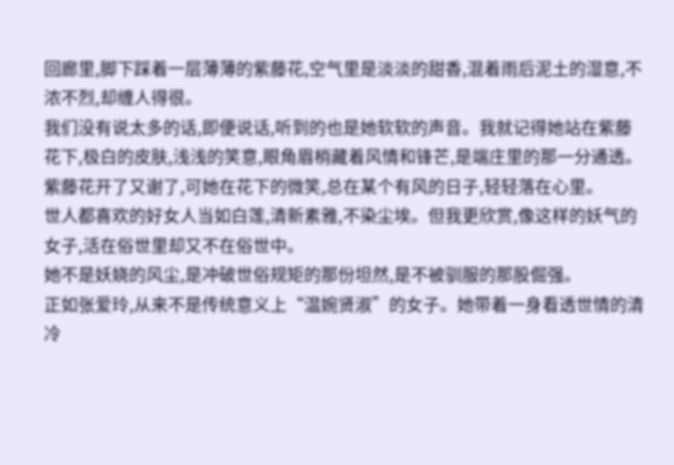回廊里,脚下踩着一层薄薄的紫藤花,空气里是淡淡的甜香,混着雨后泥土的湿意,不浓不烈,却缠人得很。
我们没有说太多的话,即便说话,听到的也是她软软的声音。我就记得她站在紫藤花下,极白的皮肤,浅浅的笑意,眼角眉梢藏着风情和锋芒,是端庄里的那一分通透。
紫藤花开了又谢了,可她在花下的微笑,总在某个有风的日子,轻轻落在心里。
世人都喜欢的好女人当如白莲,清新素雅,不染尘埃。但我更欣赏,像这样的妖气的女子,活在俗世里却又不在俗世中。
她不是妖娆的风尘,是冲破世俗规矩的那份坦然,是不被驯服的那股倔强。
正如张爱玲,从来不是传统意义上“温婉贤淑”的女子。她带着一身看透世情的清冷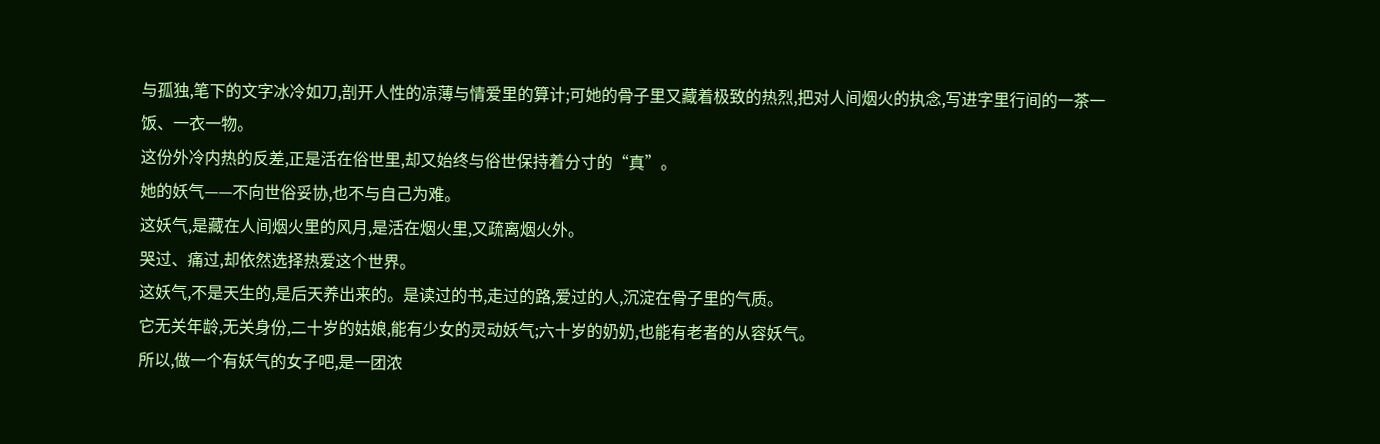与孤独,笔下的文字冰冷如刀,剖开人性的凉薄与情爱里的算计;可她的骨子里又藏着极致的热烈,把对人间烟火的执念,写进字里行间的一茶一饭、一衣一物。
这份外冷内热的反差,正是活在俗世里,却又始终与俗世保持着分寸的“真”。
她的妖气——不向世俗妥协,也不与自己为难。
这妖气,是藏在人间烟火里的风月,是活在烟火里,又疏离烟火外。
哭过、痛过,却依然选择热爱这个世界。
这妖气,不是天生的,是后天养出来的。是读过的书,走过的路,爱过的人,沉淀在骨子里的气质。
它无关年龄,无关身份,二十岁的姑娘,能有少女的灵动妖气;六十岁的奶奶,也能有老者的从容妖气。
所以,做一个有妖气的女子吧,是一团浓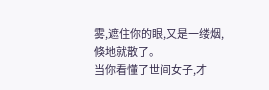雾,遮住你的眼,又是一缕烟,倏地就散了。
当你看懂了世间女子,才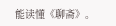能读懂《聊斋》。